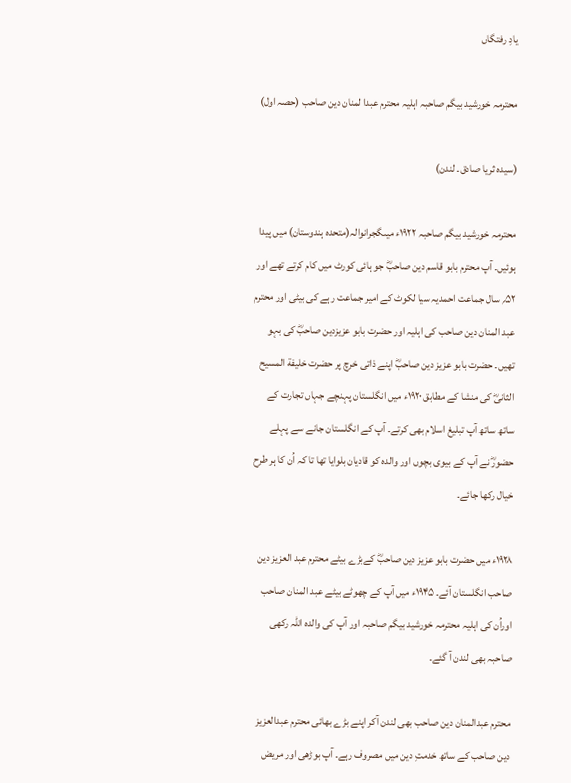یادِ رفتگاں

محترمہ خورشید بیگم صاحبہ اہلیہ محترم عبدا لمنان دین صاحب (حصہ اول)

(سیدہ ثریا صادق۔ لندن)

محترمہ خورشید بیگم صاحبہ ۱۹۲۲ء میںگجرانوالہ(متحدہ ہندوستان) میں پیدا ہوئیں۔ آپ محترم بابو قاسم دین صاحبؓ جو ہائی کورٹ میں کام کرتے تھے اور ۵۲؍ سال جماعت احمدیہ سیا لکوٹ کے امیر جماعت رہے کی بیٹی اور محترم عبد المنان دین صاحب کی اہلیہ اور حضرت بابو عزیزدین صاحبؓ کی بہو تھیں۔ حضرت بابو عزیز دین صاحبؓ اپنے ذاتی خرچ پر حضرت خلیفة المسیح الثانیؓ کی منشا کے مطابق ۱۹۲۰ء میں انگلستان پہنچے جہاں تجارت کے ساتھ ساتھ آپ تبلیغ اسلام بھی کرتے۔ آپ کے انگلستان جانے سے پہلے حضورؓ نے آپ کے بیوی بچوں اور والدہ کو قادیان بلوایا تھا تا کہ اُن کا ہر طرح خیال رکھا جائے۔

۱۹۲۸ء میں حضرت بابو عزیز دین صاحبؓ کےبڑے بیٹے محترم عبد العزیز دین صاحب انگلستان آئے۔ ۱۹۴۵ء میں آپ کے چھوٹے بیٹے عبد المنان صاحب اوراُن کی اہلیہ محترمہ خورشید بیگم صاحبہ اور آپ کی والدہ اللہ رکھی صاحبہ بھی لندن آ گئے۔

محترم عبدالمنان دین صاحب بھی لندن آکر اپنے بڑے بھائی محترم عبدالعزیز دین صاحب کے ساتھ خدمتِ دین میں مصروف رہے۔ آپ بوڑھی اور مریض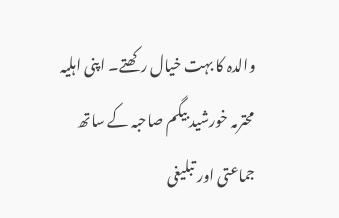والدہ کا بہت خیال رکھتے۔ اپنی اہلیہ محترمہ خورشید بیگم صاحبہ کے ساتھ جماعتی اور تبلیغی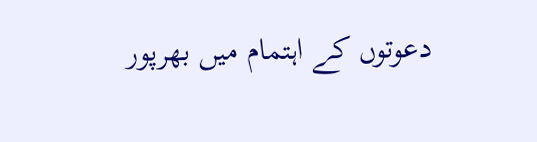دعوتوں کے اہتمام میں بھرپور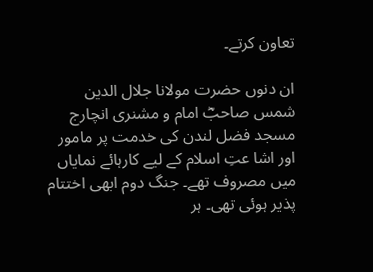تعاون کرتے۔

ان دنوں حضرت مولانا جلال الدین شمس صاحبؓ امام و مشنری انچارج مسجد فضل لندن کی خدمت پر مامور اور اشا عتِ اسلام کے لیے کارہائے نمایاں میں مصروف تھے۔ جنگ دوم ابھی اختتام پذیر ہوئی تھی۔ ہر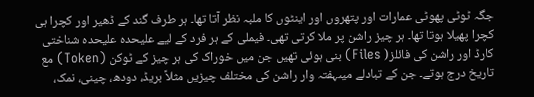جگہ ٹوٹی پھوٹی عمارات اور پتھروں اور اینٹوں کا ملبہ نظر آتا تھا۔ ہر طرف گند کے ڈھیر اور کچرا ہی کچرا پھیلا ہوتا تھا۔ ہر چیز راشن پر ملا کرتی تھی۔ فیملی کے ہر فرد کے لیے علیحدہ علیحدہ شناختی کارڈ اور راشن کی فائلز( Files) بنی ہوئی تھیں جن میں خوراک کی ہر چیز کے ٹوکن (Token) مع تاریخ درج ہوتے۔ جن کے تبادلے میںہفتہ وار راشن کی مختلف چیزیں مثلاً بریڈ، دودھ، چینی، نمک،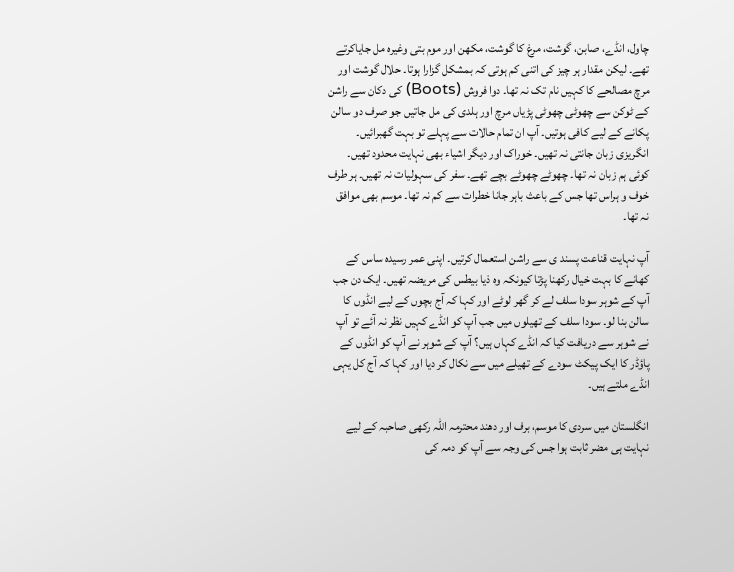چاول، انڈے، صابن، گوشت، مرغ کا گوشت، مکھن اور موم بتی وغیرہ مل جایاکرتے تھے۔ لیکن مقدار ہر چیز کی اتنی کم ہوتی کہ بمشکل گزارا ہوتا۔ حلال گوشت اور مرچ مصالحے کا کہیں نام تک نہ تھا۔ دوا فروش (Boots) کی دکان سے راشن کے ٹوکن سے چھوٹی چھوٹی پڑیاں مرچ اور ہلدی کی مل جاتیں جو صرف دو سالن پکانے کے لیے کافی ہوتیں۔ آپ ان تمام حالات سے پہلے تو بہت گھبرائیں۔ انگریزی زبان جانتی نہ تھیں۔ خوراک اور دیگر اشیاء بھی نہایت محدود تھیں۔ کوئی ہم زبان نہ تھا۔ چھوٹے چھوٹے بچے تھے۔ سفر کی سہولیات نہ تھیں۔ ہر طرف خوف و ہراس تھا جس کے باعث باہر جانا خطرات سے کم نہ تھا۔ موسم بھی موافق نہ تھا۔

آپ نہایت قناعت پسند ی سے راشن استعمال کرتیں۔ اپنی عمر رسیدہ ساس کے کھانے کا بہت خیال رکھنا پڑتا کیونکہ وہ ذیا بیطس کی مریضہ تھیں۔ ایک دن جب آپ کے شوہر سودا سلف لے کر گھر لوٹے اور کہا کہ آج بچوں کے لیے انڈوں کا سالن بنا لو۔ سودا سلف کے تھیلوں میں جب آپ کو انڈے کہیں نظر نہ آئے تو آپ نے شوہر سے دریافت کیا کہ انڈے کہاں ہیں؟ آپ کے شوہر نے آپ کو انڈوں کے پاؤڈر کا ایک پیکٹ سودے کے تھیلے میں سے نکال کر دیا اور کہا کہ آج کل یہی انڈے ملتے ہیں۔

انگلستان میں سردی کا موسم، برف اور دھند محترمہ اللہ رکھی صاحبہ کے لیے نہایت ہی مضر ثابت ہوا جس کی وجہ سے آپ کو دمہ کی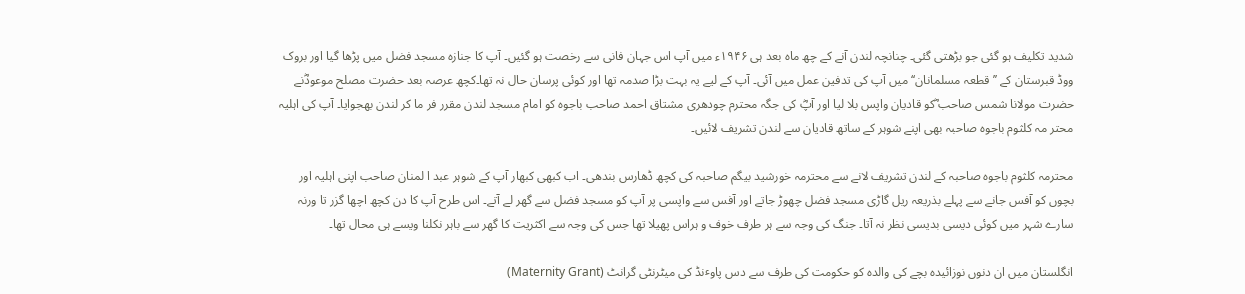شدید تکلیف ہو گئی جو بڑھتی گئی۔ چنانچہ لندن آنے کے چھ ماہ بعد ہی ۱۹۴۶ء میں آپ اس جہان فانی سے رخصت ہو گئیں۔ آپ کا جنازہ مسجد فضل میں پڑھا گیا اور بروک ووڈ قبرستان کے ’’ قطعہ مسلمانان‘‘ میں آپ کی تدفین عمل میں آئی۔ آپ کے لیے یہ بہت بڑا صدمہ تھا اور کوئی پرسان حال نہ تھا۔کچھ عرصہ بعد حضرت مصلح موعودؓنے حضرت مولانا شمس صاحب ؓکو قادیان واپس بلا لیا اور آپؓ کی جگہ محترم چودھری مشتاق احمد صاحب باجوہ کو امام مسجد لندن مقرر فر ما کر لندن بھجوایا۔ آپ کی اہلیہ محتر مہ کلثوم باجوہ صاحبہ بھی اپنے شوہر کے ساتھ قادیان سے لندن تشریف لائیں۔

محترمہ کلثوم باجوہ صاحبہ کے لندن تشریف لانے سے محترمہ خورشید بیگم صاحبہ کی کچھ ڈھارس بندھی۔ اب کبھی کبھار آپ کے شوہر عبد ا لمنان صاحب اپنی اہلیہ اور بچوں کو آفس جانے سے پہلے بذریعہ ریل گاڑی مسجد فضل چھوڑ جاتے اور آفس سے واپسی پر آپ کو مسجد فضل سے گھر لے آتے۔ اس طرح آپ کا دن کچھ اچھا گزر تا ورنہ سارے شہر میں کوئی دیسی بدیسی نظر نہ آتا۔ جنگ کی وجہ سے ہر طرف خوف و ہراس پھیلا تھا جس کی وجہ سے اکثریت کا گھر سے باہر نکلنا ویسے ہی محال تھا۔

انگلستان میں ان دنوں نوزائیدہ بچے کی والدہ کو حکومت کی طرف سے دس پاوٴنڈ کی میٹرنٹی گرانٹ (Maternity Grant)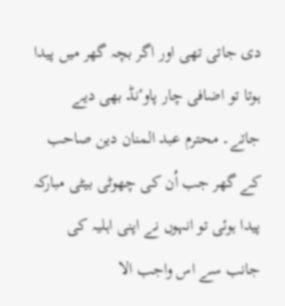دی جاتی تھی اور اگر بچہ گھر میں پیدا ہوتا تو اضافی چار پاوٴنڈ بھی دیے جاتے۔ محترم عبد المنان دین صاحب کے گھر جب اُن کی چھوٹی بیٹی مبارکہ پیدا ہوئی تو انہوں نے اپنی اہلیہ کی جانب سے اس واجب الا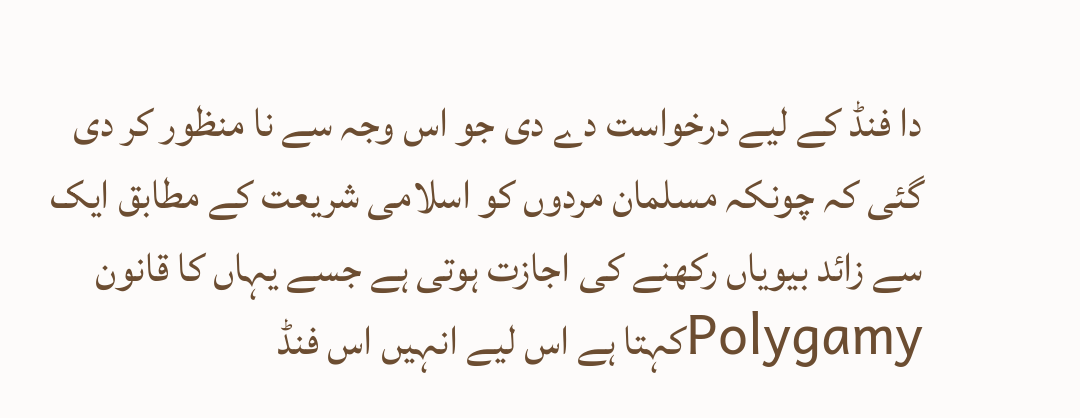دا فنڈ کے لیے درخواست دے دی جو اس وجہ سے نا منظور کر دی گئی کہ چونکہ مسلمان مردوں کو اسلامی شریعت کے مطابق ایک سے زائد بیویاں رکھنے کی اجازت ہوتی ہے جسے یہاں کا قانون Polygamyکہتا ہے اس لیے انہیں اس فنڈ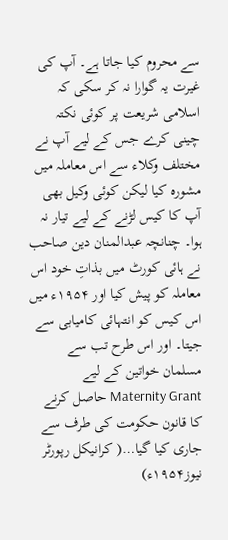سے محروم کیا جاتا ہے۔ آپ کی غیرت یہ گوارا نہ کر سکی کہ اسلامی شریعت پر کوئی نکتہ چینی کرے جس کے لیے آپ نے مختلف وکلاء سے اس معاملہ میں مشورہ کیا لیکن کوئی وکیل بھی آپ کا کیس لڑنے کے لیے تیار نہ ہوا۔ چنانچہ عبدالمنان دین صاحب نے ہائی کورٹ میں بذاتِ خود اس معاملہ کو پیش کیا اور ۱۹۵۴ء میں اس کیس کو انتہائی کامیابی سے جیتا۔ اور اس طرح تب سے مسلمان خواتین کے لیے Maternity Grant حاصل کرنے کا قانون حکومت کی طرف سے جاری کیا گیا…( کرانیکل رپورٹر نیوز۱۹۵۴ء)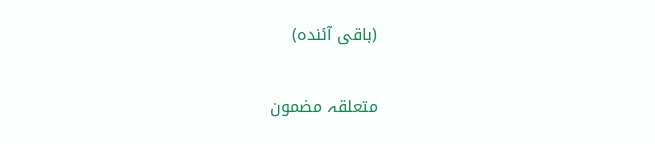(باقی آئندہ)

متعلقہ مضمون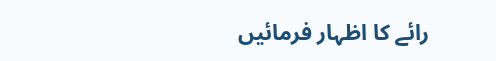رائے کا اظہار فرمائیں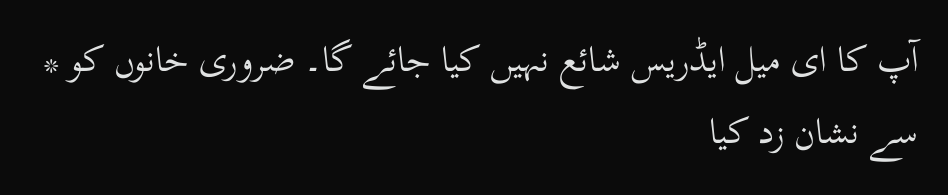آپ کا ای میل ایڈریس شائع نہیں کیا جائے گا۔ ضروری خانوں کو * سے نشان زد کیا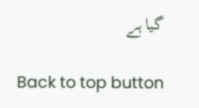گیا ہے

Back to top button